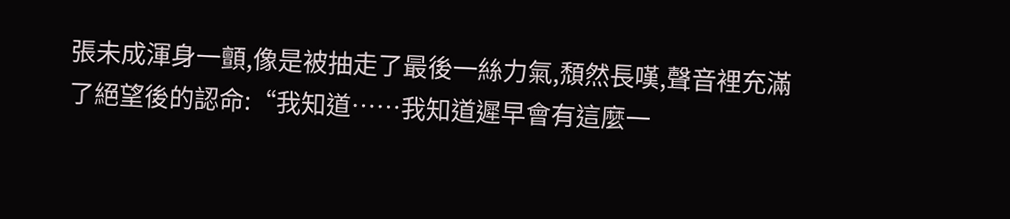張未成渾身一顫,像是被抽走了最後一絲力氣,頹然長嘆,聲音裡充滿了絕望後的認命:“我知道……我知道遲早會有這麼一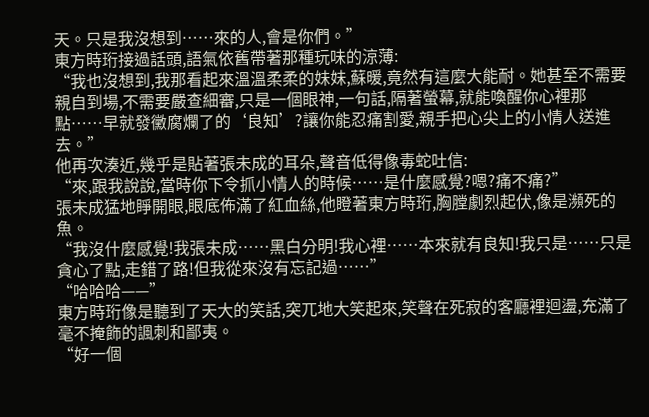天。只是我沒想到……來的人,會是你們。”
東方時珩接過話頭,語氣依舊帶著那種玩味的涼薄:
“我也沒想到,我那看起來溫溫柔柔的妹妹,蘇暖,竟然有這麼大能耐。她甚至不需要親自到場,不需要嚴查細審,只是一個眼神,一句話,隔著螢幕,就能喚醒你心裡那點……早就發黴腐爛了的‘良知’?讓你能忍痛割愛,親手把心尖上的小情人送進去。”
他再次湊近,幾乎是貼著張未成的耳朵,聲音低得像毒蛇吐信:
“來,跟我說說,當時你下令抓小情人的時候……是什麼感覺?嗯?痛不痛?”
張未成猛地睜開眼,眼底佈滿了紅血絲,他瞪著東方時珩,胸膛劇烈起伏,像是瀕死的魚。
“我沒什麼感覺!我張未成……黑白分明!我心裡……本來就有良知!我只是……只是貪心了點,走錯了路!但我從來沒有忘記過……”
“哈哈哈——”
東方時珩像是聽到了天大的笑話,突兀地大笑起來,笑聲在死寂的客廳裡迴盪,充滿了毫不掩飾的諷刺和鄙夷。
“好一個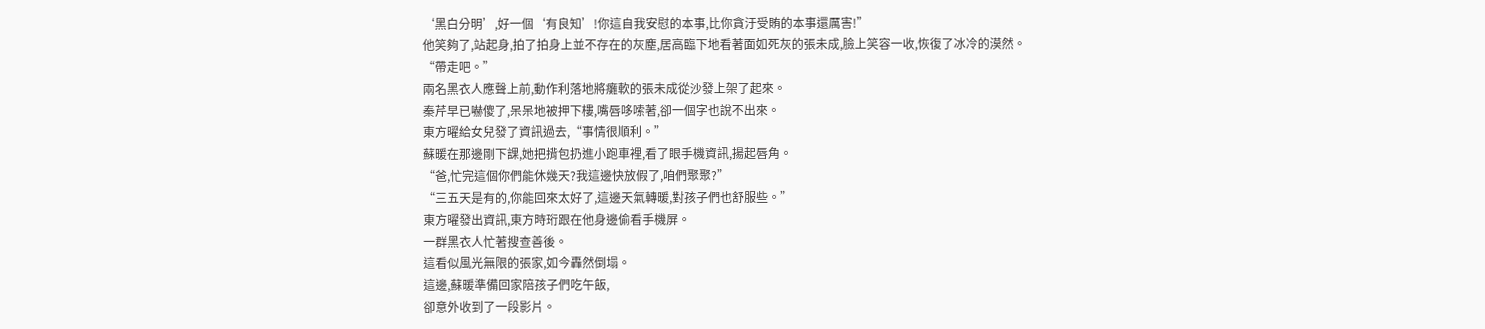‘黑白分明’,好一個‘有良知’!你這自我安慰的本事,比你貪汙受賄的本事還厲害!”
他笑夠了,站起身,拍了拍身上並不存在的灰塵,居高臨下地看著面如死灰的張未成,臉上笑容一收,恢復了冰冷的漠然。
“帶走吧。”
兩名黑衣人應聲上前,動作利落地將癱軟的張未成從沙發上架了起來。
秦芹早已嚇傻了,呆呆地被押下樓,嘴唇哆嗦著,卻一個字也說不出來。
東方曜給女兒發了資訊過去,“事情很順利。”
蘇暖在那邊剛下課,她把揹包扔進小跑車裡,看了眼手機資訊,揚起唇角。
“爸,忙完這個你們能休幾天?我這邊快放假了,咱們聚聚?”
“三五天是有的,你能回來太好了,這邊天氣轉暖,對孩子們也舒服些。”
東方曜發出資訊,東方時珩跟在他身邊偷看手機屏。
一群黑衣人忙著搜查善後。
這看似風光無限的張家,如今轟然倒塌。
這邊,蘇暖準備回家陪孩子們吃午飯,
卻意外收到了一段影片。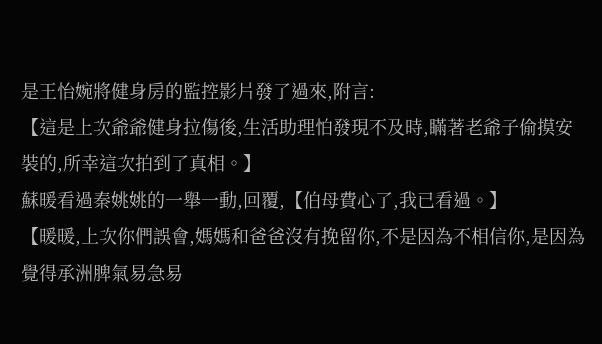是王怡婉將健身房的監控影片發了過來,附言:
【這是上次爺爺健身拉傷後,生活助理怕發現不及時,瞞著老爺子偷摸安裝的,所幸這次拍到了真相。】
蘇暖看過秦姚姚的一舉一動,回覆,【伯母費心了,我已看過。】
【暖暖,上次你們誤會,媽媽和爸爸沒有挽留你,不是因為不相信你,是因為覺得承洲脾氣易急易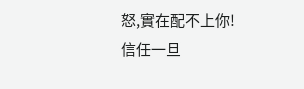怒,實在配不上你!
信任一旦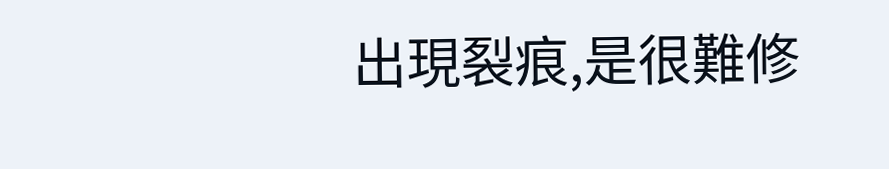出現裂痕,是很難修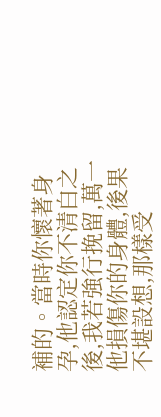補的。當時你懷著身孕,他認定你不清白之後,我若強行挽留,萬一他損傷你的身體,後果不堪設想,那樣受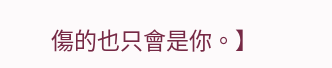傷的也只會是你。】